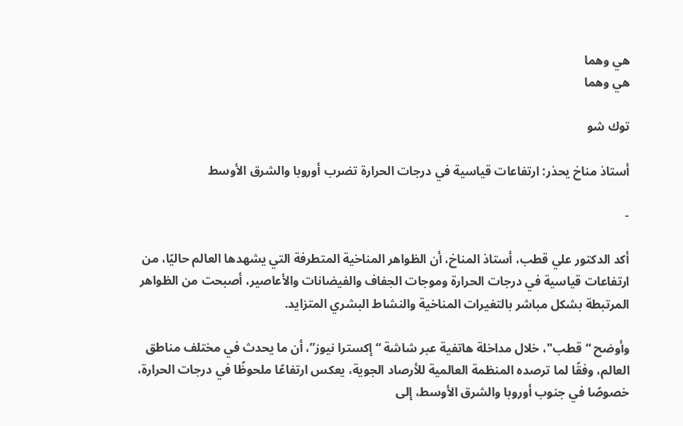هي وهما
هي وهما

توك شو

أستاذ مناخ يحذر: ارتفاعات قياسية في درجات الحرارة تضرب أوروبا والشرق الأوسط

-

أكد الدكتور علي قطب، أستاذ المناخ، أن الظواهر المناخية المتطرفة التي يشهدها العالم حاليًا، من ارتفاعات قياسية في درجات الحرارة وموجات الجفاف والفيضانات والأعاصير، أصبحت من الظواهر المرتبطة بشكل مباشر بالتغيرات المناخية والنشاط البشري المتزايد.

وأوضح “قطب"، خلال مداخلة هاتفية عبر شاشة “إكسترا نيوز”، أن ما يحدث في مختلف مناطق العالم، وفقًا لما ترصده المنظمة العالمية للأرصاد الجوية، يعكس ارتفاعًا ملحوظًا في درجات الحرارة، خصوصًا في جنوب أوروبا والشرق الأوسط، إلى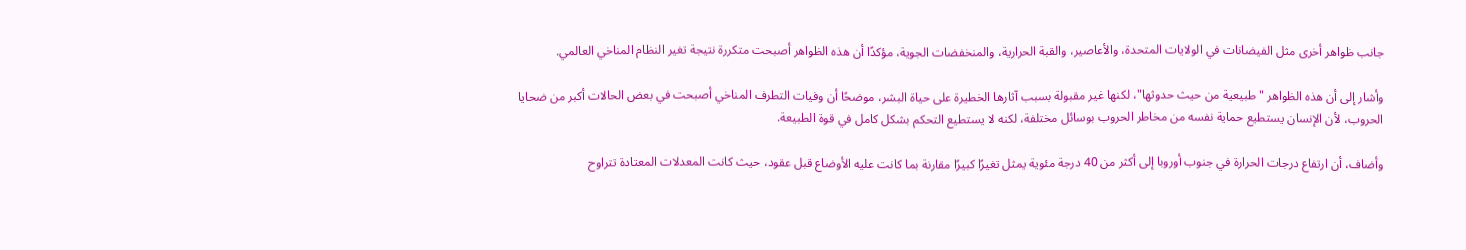جانب ظواهر أخرى مثل الفيضانات في الولايات المتحدة، والأعاصير، والقبة الحرارية، والمنخفضات الجوية، مؤكدًا أن هذه الظواهر أصبحت متكررة نتيجة تغير النظام المناخي العالمي.

وأشار إلى أن هذه الظواهر "طبيعية من حيث حدوثها"، لكنها غير مقبولة بسبب آثارها الخطيرة على حياة البشر، موضحًا أن وفيات التطرف المناخي أصبحت في بعض الحالات أكبر من ضحايا الحروب، لأن الإنسان يستطيع حماية نفسه من مخاطر الحروب بوسائل مختلفة، لكنه لا يستطيع التحكم بشكل كامل في قوة الطبيعة.

وأضاف، أن ارتفاع درجات الحرارة في جنوب أوروبا إلى أكثر من 40 درجة مئوية يمثل تغيرًا كبيرًا مقارنة بما كانت عليه الأوضاع قبل عقود، حيث كانت المعدلات المعتادة تتراوح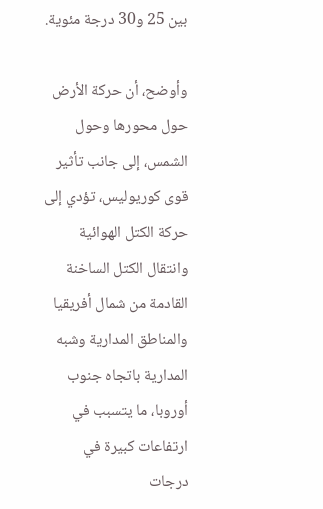بين 25 و30 درجة مئوية.

وأوضح، أن حركة الأرض حول محورها وحول الشمس، إلى جانب تأثير قوى كوريوليس، تؤدي إلى حركة الكتل الهوائية وانتقال الكتل الساخنة القادمة من شمال أفريقيا والمناطق المدارية وشبه المدارية باتجاه جنوب أوروبا، ما يتسبب في ارتفاعات كبيرة في درجات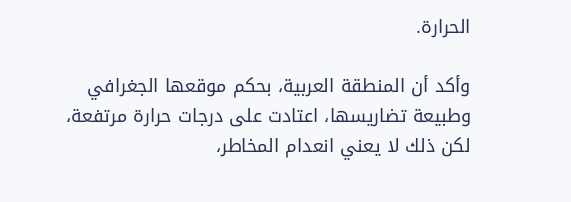الحرارة.

وأكد أن المنطقة العربية، بحكم موقعها الجغرافي وطبيعة تضاريسها، اعتادت على درجات حرارة مرتفعة، لكن ذلك لا يعني انعدام المخاطر،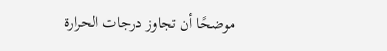موضحًا أن تجاوز درجات الحرارة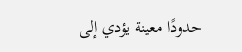حدودًا معينة يؤدي إلى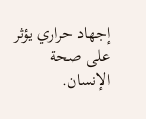إجهاد حراري يؤثر على صحة الإنسان.